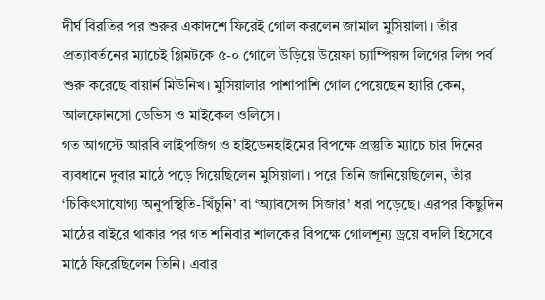দীর্ঘ বিরতির পর শুরুর একাদশে ফিরেই গোল করলেন জামাল মুসিয়ালা। তাঁর প্রত্যাবর্তনের ম্যাচেই গ্লিমটকে ৫-০ গোলে উড়িয়ে উয়েফা চ্যাম্পিয়ন্স লিগের লিগ পর্ব শুরু করেছে বায়ার্ন মিউনিখ। মুসিয়ালার পাশাপাশি গোল পেয়েছেন হ্যারি কেন, আলফোনসো ডেভিস ও মাইকেল ওলিসে।
গত আগস্টে আরবি লাইপজিগ ও হাইডেনহাইমের বিপক্ষে প্রস্তুতি ম্যাচে চার দিনের ব্যবধানে দুবার মাঠে পড়ে গিয়েছিলেন মুসিয়ালা। পরে তিনি জানিয়েছিলেন, তাঁর ‘চিকিৎসাযোগ্য অনুপস্থিতি-খিঁচুনি’ বা ‘অ্যাবসেন্স সিজার’ ধরা পড়েছে। এরপর কিছুদিন মাঠের বাইরে থাকার পর গত শনিবার শালকের বিপক্ষে গোলশূন্য ড্রয়ে বদলি হিসেবে মাঠে ফিরেছিলেন তিনি। এবার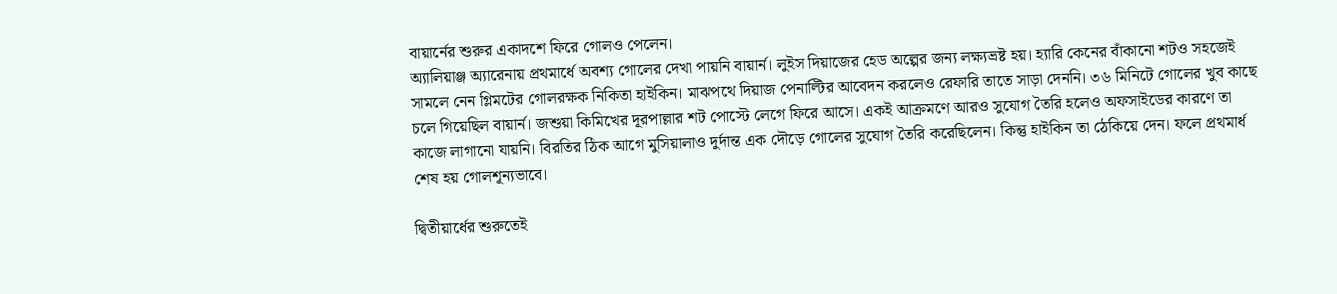বায়ার্নের শুরুর একাদশে ফিরে গোলও পেলেন।
অ্যালিয়াঞ্জ অ্যারেনায় প্রথমার্ধে অবশ্য গোলের দেখা পায়নি বায়ার্ন। লুইস দিয়াজের হেড অল্পের জন্য লক্ষ্যভ্রষ্ট হয়। হ্যারি কেনের বাঁকানো শটও সহজেই সামলে নেন গ্লিমটের গোলরক্ষক নিকিতা হাইকিন। মাঝপথে দিয়াজ পেনাল্টির আবেদন করলেও রেফারি তাতে সাড়া দেননি। ৩৬ মিনিটে গোলের খুব কাছে চলে গিয়েছিল বায়ার্ন। জশুয়া কিমিখের দূরপাল্লার শট পোস্টে লেগে ফিরে আসে। একই আক্রমণে আরও সুযোগ তৈরি হলেও অফসাইডের কারণে তা কাজে লাগানো যায়নি। বিরতির ঠিক আগে মুসিয়ালাও দুর্দান্ত এক দৌড়ে গোলের সুযোগ তৈরি করেছিলেন। কিন্তু হাইকিন তা ঠেকিয়ে দেন। ফলে প্রথমার্ধ শেষ হয় গোলশূন্যভাবে।

দ্বিতীয়ার্ধের শুরুতেই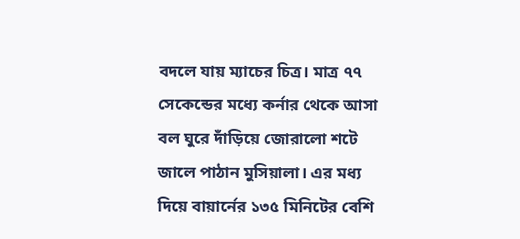বদলে যায় ম্যাচের চিত্র। মাত্র ৭৭ সেকেন্ডের মধ্যে কর্নার থেকে আসা বল ঘুরে দাঁড়িয়ে জোরালো শটে জালে পাঠান মুসিয়ালা। এর মধ্য দিয়ে বায়ার্নের ১৩৫ মিনিটের বেশি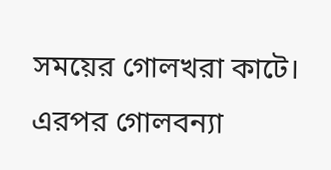সময়ের গোলখরা কাটে। এরপর গোলবন্যা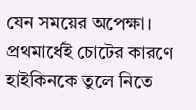যেন সময়ের অপেক্ষা। প্রথমার্ধেই চোটের কারণে হাইকিনকে তুলে নিতে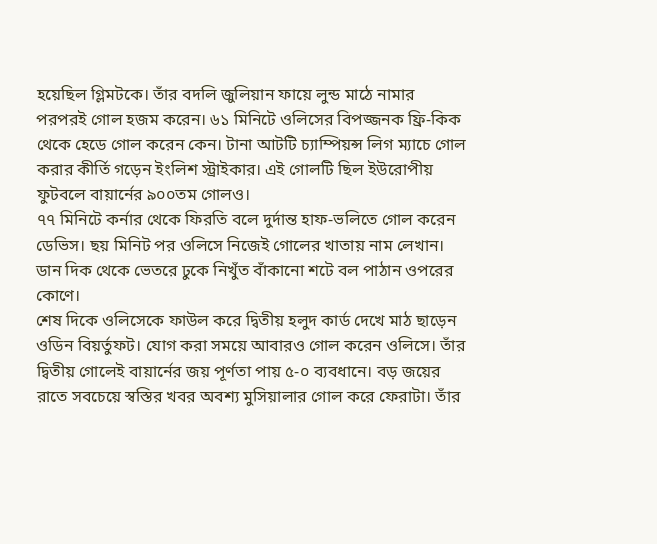হয়েছিল গ্লিমটকে। তাঁর বদলি জুলিয়ান ফায়ে লুন্ড মাঠে নামার পরপরই গোল হজম করেন। ৬১ মিনিটে ওলিসের বিপজ্জনক ফ্রি-কিক থেকে হেডে গোল করেন কেন। টানা আটটি চ্যাম্পিয়ন্স লিগ ম্যাচে গোল করার কীর্তি গড়েন ইংলিশ স্ট্রাইকার। এই গোলটি ছিল ইউরোপীয় ফুটবলে বায়ার্নের ৯০০তম গোলও।
৭৭ মিনিটে কর্নার থেকে ফিরতি বলে দুর্দান্ত হাফ-ভলিতে গোল করেন ডেভিস। ছয় মিনিট পর ওলিসে নিজেই গোলের খাতায় নাম লেখান। ডান দিক থেকে ভেতরে ঢুকে নিখুঁত বাঁকানো শটে বল পাঠান ওপরের কোণে।
শেষ দিকে ওলিসেকে ফাউল করে দ্বিতীয় হলুদ কার্ড দেখে মাঠ ছাড়েন ওডিন বিয়র্তুফট। যোগ করা সময়ে আবারও গোল করেন ওলিসে। তাঁর দ্বিতীয় গোলেই বায়ার্নের জয় পূর্ণতা পায় ৫-০ ব্যবধানে। বড় জয়ের রাতে সবচেয়ে স্বস্তির খবর অবশ্য মুসিয়ালার গোল করে ফেরাটা। তাঁর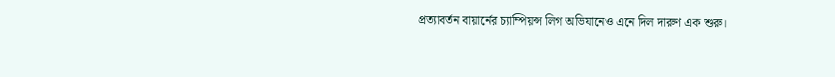প্রত্যাবর্তন বায়ার্নের চ্যাম্পিয়ন্স লিগ অভিযানেও এনে দিল দারুণ এক শুরু।